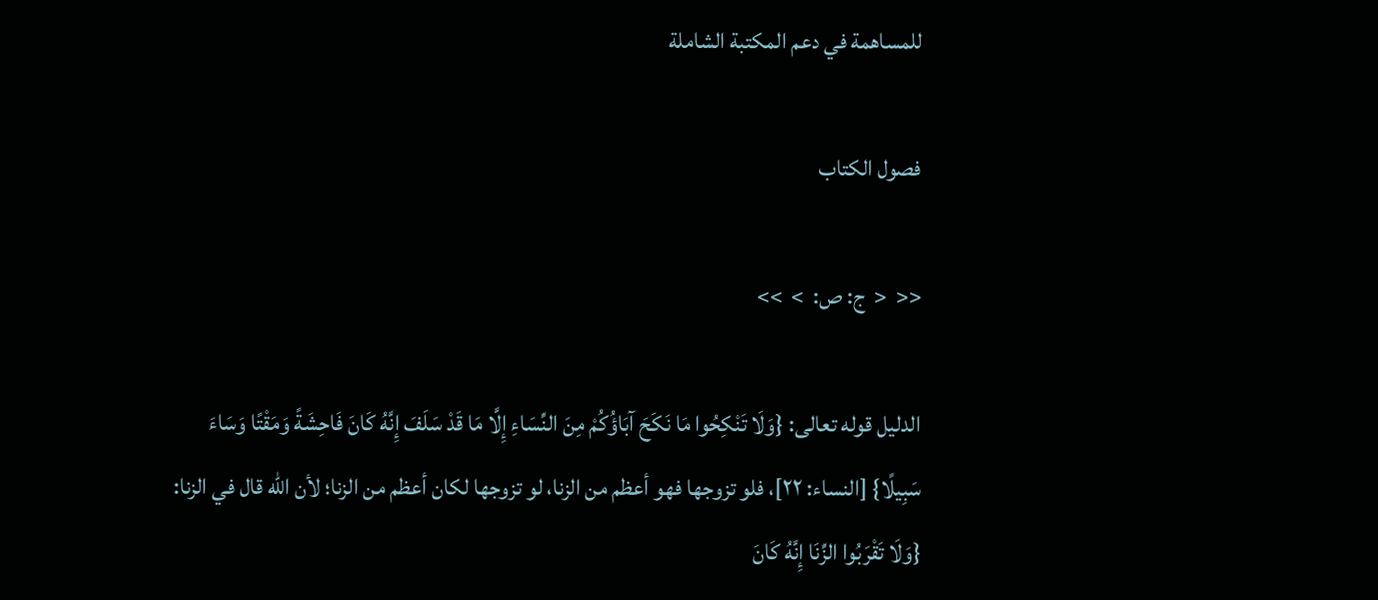للمساهمة في دعم المكتبة الشاملة

فصول الكتاب

<<  <  ج: ص:  >  >>

الدليل قوله تعالى: {وَلَا تَنْكِحُوا مَا نَكَحَ آبَاؤُكُمْ مِنَ النِّسَاءِ إِلَّا مَا قَدْ سَلَفَ إِنَّهُ كَانَ فَاحِشَةً وَمَقْتًا وَسَاءَ سَبِيلًا} [النساء: ٢٢]، فلو تزوجها فهو أعظم من الزنا، لو تزوجها لكان أعظم من الزنا؛ لأن الله قال في الزنا: {وَلَا تَقْرَبُوا الزِّنَا إِنَّهُ كَانَ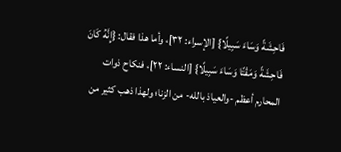فَاحِشَةً وَسَاءَ سَبِيلًا} [الإسراء: ٣٢]، وأما هذا فقال: {إِنَّهُ كَانَ فَاحِشَةً وَمَقْتًا وَسَاءَ سَبِيلًا} [النساء: ٢٢]، فنكاح ذوات المحارم أعظم -والعياذ بالله- من الزنا؛ ولهذا ذهب كثير من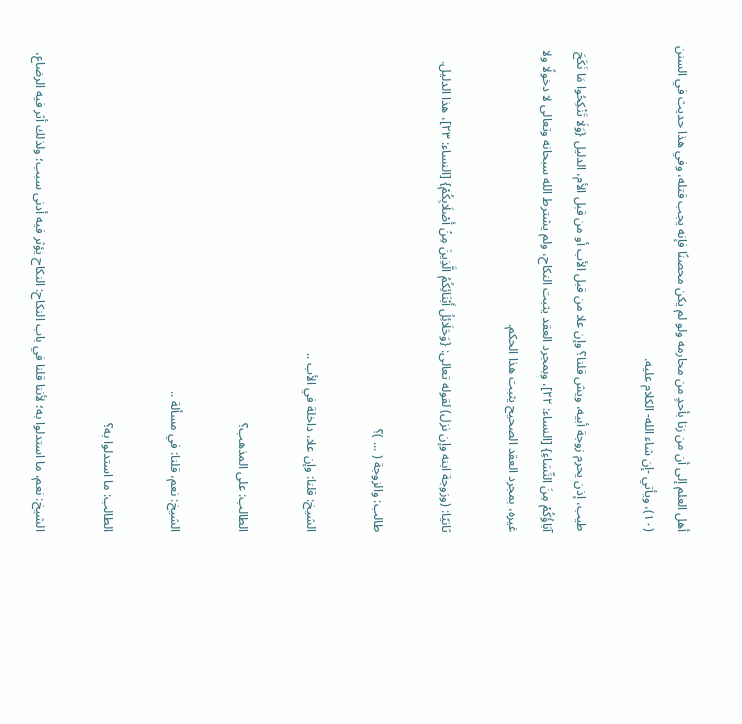أهل العلم إلى أن من زنا بأحدٍ من محارمه ولو لم يكن محصنًا فإنه يجب قتله، وفي هذا حديث في السنن (١٠)، ويأتي -إن شاء الله- الكلام عليه.

طيب، إذن يحرم زوجة أبيه، ويش قلنا؟ وإن علا من قبل الأب أو من قبل الأم، الدليل {وَلَا تَنْكِحُوا مَا نَكَحَ آبَاؤُكُمْ مِنَ النِّسَاءِ} [النساء: ٢٢]، وبمجرد العقد يثبت النكاح، ولم يشترط الله سبحانه وتعالى لا دخولًا ولا غيره، بمجرد العقد الصحيح يثبت هذا الحكم.

ثانيًا: (وزوجة ابنه وإن نزل) لقوله تعالى: {وَحَلَائِلُ أَبْنَائِكُمُ الَّذِينَ مِنْ أَصْلَابِكُمْ} [النساء: ٢٣]، هذا الدليل.

طالب: والزوجة ( ... )؟

الشيخ: قلنا: وإن علا، داخلة في الأب ..

الطالب: على المذهب؟

الشيخ: نعم، قلنا: في مسألة ..

الطالب: ما استدلوا به؟

الشيخ: نعم، ما استدلوا به؛ لأننا قلنا في باب النكاح: النكاح يؤثر فيه أدنى سبب؛ ولذلك أثر فيه الرضاع،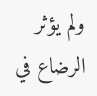ولم يؤثر الرضاع في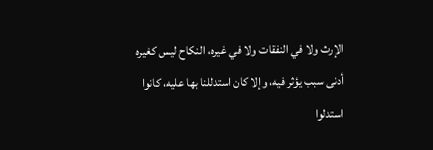الإرث ولا في النفقات ولا في غيره، النكاح ليس كغيره أدنى سبب يؤثر فيه، وإلا كان استدللنا بها عليه، كانوا استدلوا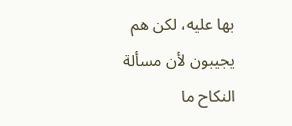بها عليه، لكن هم يجيبون لأن مسألة النكاح ما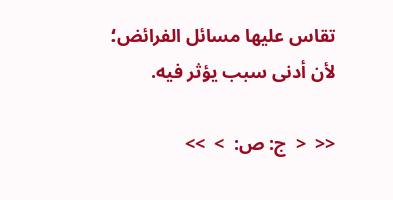تقاس عليها مسائل الفرائض؛ لأن أدنى سبب يؤثر فيه.

<<  <  ج: ص:  >  >>